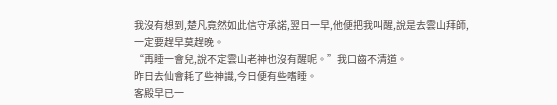我沒有想到,楚凡竟然如此信守承諾,翌日一早,他便把我叫醒,說是去雲山拜師,一定要趕早莫趕晚。
“再睡一會兒,說不定雲山老神也沒有醒呢。”我口齒不清道。
昨日去仙會耗了些神識,今日便有些嗜睡。
客殿早已一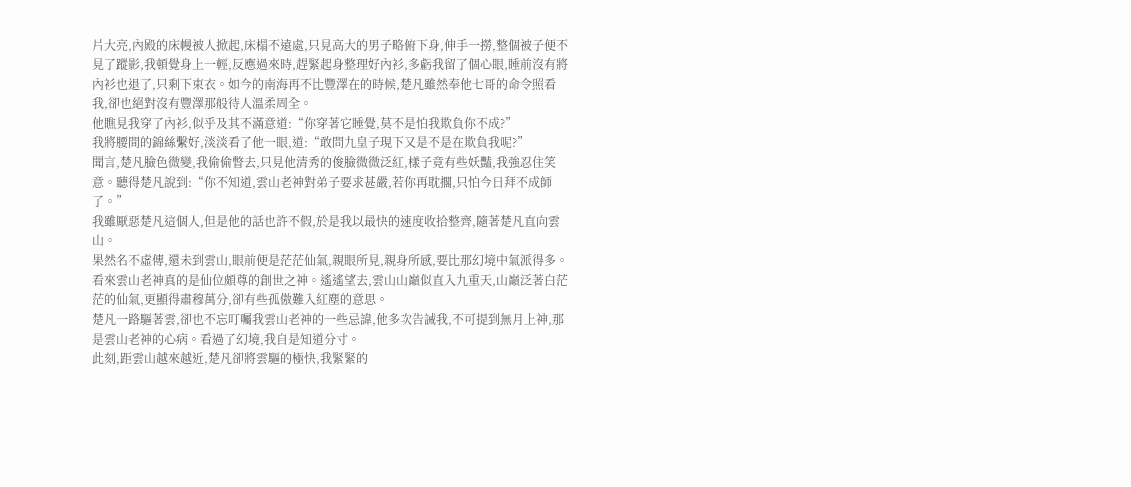片大亮,內殿的床幔被人掀起,床榻不遠處,只見高大的男子略俯下身,伸手一撈,整個被子便不見了蹤影,我頓覺身上一輕,反應過來時,趕緊起身整理好內衫,多虧我留了個心眼,睡前沒有將內衫也退了,只剩下束衣。如今的南海再不比豐澤在的時候,楚凡雖然奉他七哥的命令照看我,卻也絕對沒有豐澤那般待人溫柔周全。
他瞧見我穿了內衫,似乎及其不滿意道:“你穿著它睡覺,莫不是怕我欺負你不成?”
我將腰間的錦絲繫好,淡淡看了他一眼,道:“敢問九皇子現下又是不是在欺負我呢?”
聞言,楚凡臉色微變,我偷偷瞥去,只見他清秀的俊臉微微泛紅,樣子竟有些妖豔,我強忍住笑意。聽得楚凡說到:“你不知道,雲山老神對弟子要求甚嚴,若你再耽擱,只怕今日拜不成師了。”
我雖厭惡楚凡這個人,但是他的話也許不假,於是我以最快的速度收拾整齊,隨著楚凡直向雲山。
果然名不虛傳,還未到雲山,眼前便是茫茫仙氣,親眼所見,親身所感,要比那幻境中氣派得多。看來雲山老神真的是仙位頗尊的創世之神。遙遙望去,雲山山巔似直入九重天,山巔泛著白茫茫的仙氣,更顯得肅穆萬分,卻有些孤傲難入紅塵的意思。
楚凡一路驅著雲,卻也不忘叮囑我雲山老神的一些忌諱,他多次告誡我,不可提到無月上神,那是雲山老神的心病。看過了幻境,我自是知道分寸。
此刻,距雲山越來越近,楚凡卻將雲驅的極快,我緊緊的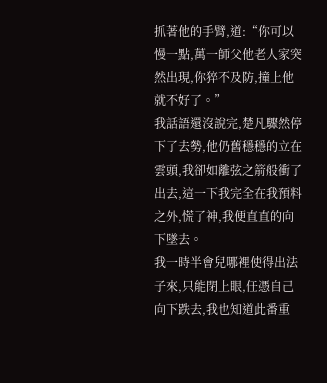抓著他的手臂,道:“你可以慢一點,萬一師父他老人家突然出現,你猝不及防,撞上他就不好了。”
我話語還沒說完,楚凡驟然停下了去勢,他仍舊穩穩的立在雲頭,我卻如離弦之箭般衝了出去,這一下我完全在我預料之外,慌了神,我便直直的向下墜去。
我一時半會兒哪裡使得出法子來,只能閉上眼,任憑自己向下跌去,我也知道此番重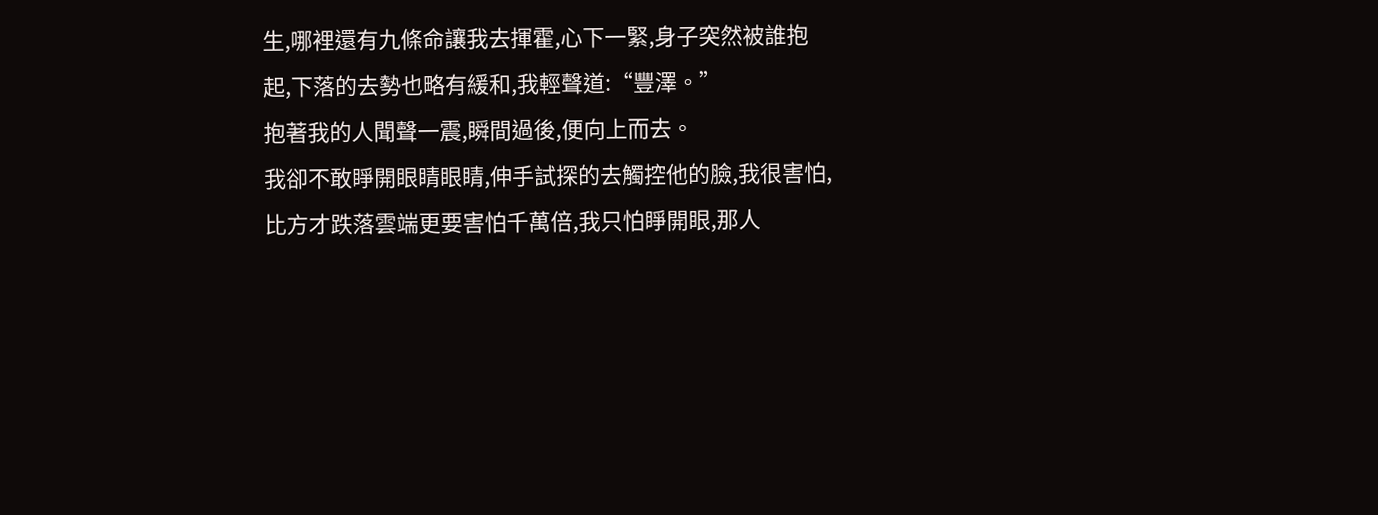生,哪裡還有九條命讓我去揮霍,心下一緊,身子突然被誰抱起,下落的去勢也略有緩和,我輕聲道:“豐澤。”
抱著我的人聞聲一震,瞬間過後,便向上而去。
我卻不敢睜開眼睛眼睛,伸手試探的去觸控他的臉,我很害怕,比方才跌落雲端更要害怕千萬倍,我只怕睜開眼,那人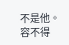不是他。
容不得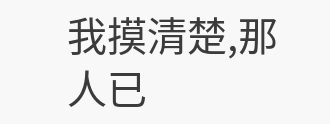我摸清楚,那人已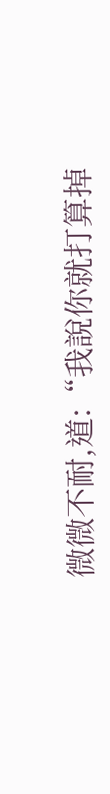微微不耐,道:“我說你就打算掉